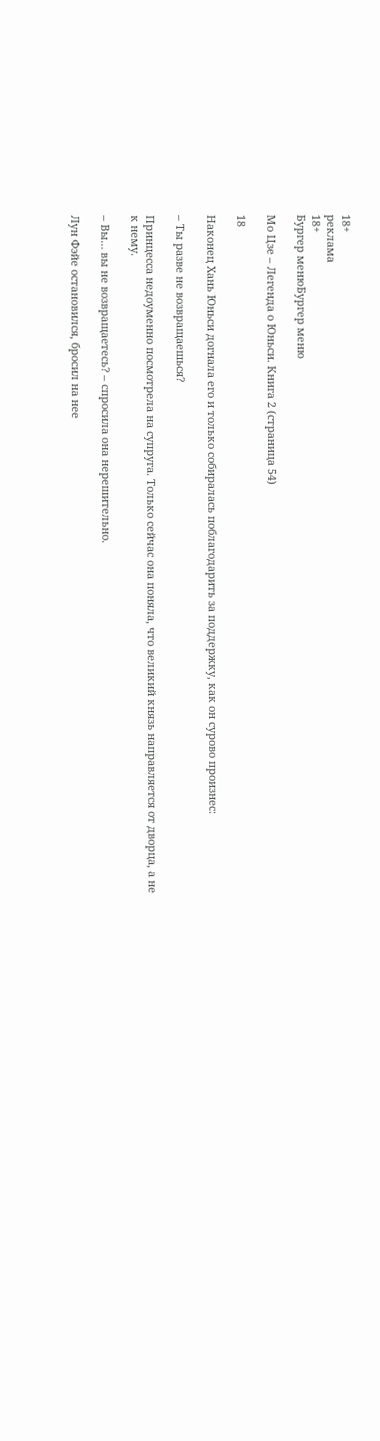18+
реклама
18+
Бургер менюБургер меню

Мо Цзе – Легенда о Юньси. Книга 2 (страница 54)

18

Наконец Хань Юньси догнала его и только собиралась поблагодарить за поддержку, как он сурово произнес:

– Ты разве не возвращаешься?

Принцесса недоуменно посмотрела на супруга. Только сейчас она поняла, что великий князь направляется от дворца, а не к нему.

– Вы… вы не возвращаетесь? – спросила она нерешительно.

Лун Фэйе остановился, бросил на нее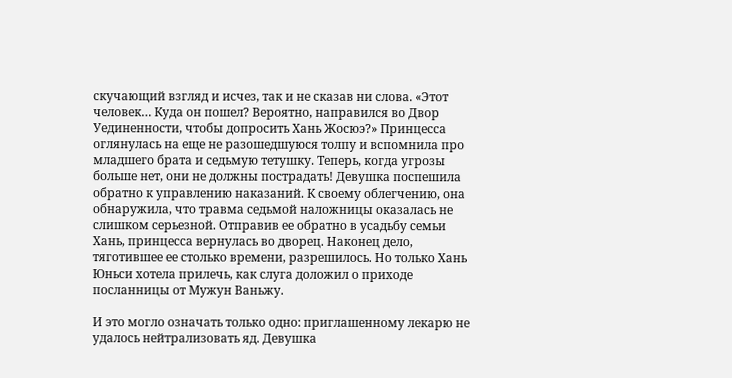скучающий взгляд и исчез, так и не сказав ни слова. «Этот человек… Куда он пошел? Вероятно, направился во Двор Уединенности, чтобы допросить Хань Жосюэ?» Принцесса оглянулась на еще не разошедшуюся толпу и вспомнила про младшего брата и седьмую тетушку. Теперь, когда угрозы больше нет, они не должны пострадать! Девушка поспешила обратно к управлению наказаний. К своему облегчению, она обнаружила, что травма седьмой наложницы оказалась не слишком серьезной. Отправив ее обратно в усадьбу семьи Хань, принцесса вернулась во дворец. Наконец дело, тяготившее ее столько времени, разрешилось. Но только Хань Юньси хотела прилечь, как слуга доложил о приходе посланницы от Мужун Ваньжу.

И это могло означать только одно: приглашенному лекарю не удалось нейтрализовать яд. Девушка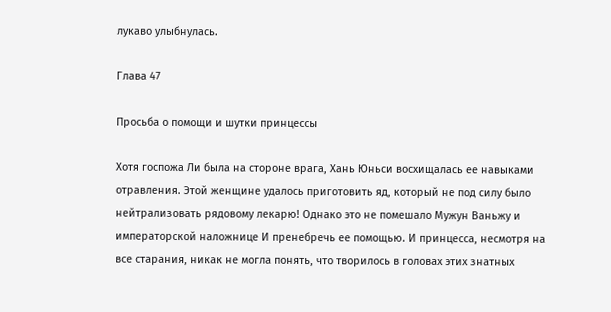лукаво улыбнулась.

Глава 47

Просьба о помощи и шутки принцессы

Хотя госпожа Ли была на стороне врага, Хань Юньси восхищалась ее навыками отравления. Этой женщине удалось приготовить яд, который не под силу было нейтрализовать рядовому лекарю! Однако это не помешало Мужун Ваньжу и императорской наложнице И пренебречь ее помощью. И принцесса, несмотря на все старания, никак не могла понять, что творилось в головах этих знатных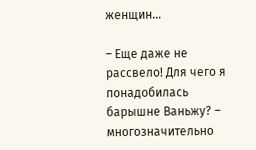женщин…

– Еще даже не рассвело! Для чего я понадобилась барышне Ваньжу? – многозначительно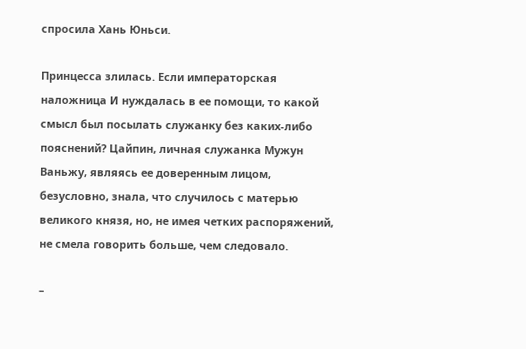спросила Хань Юньси.

Принцесса злилась. Если императорская наложница И нуждалась в ее помощи, то какой смысл был посылать служанку без каких-либо пояснений? Цайпин, личная служанка Мужун Ваньжу, являясь ее доверенным лицом, безусловно, знала, что случилось с матерью великого князя, но, не имея четких распоряжений, не смела говорить больше, чем следовало.

–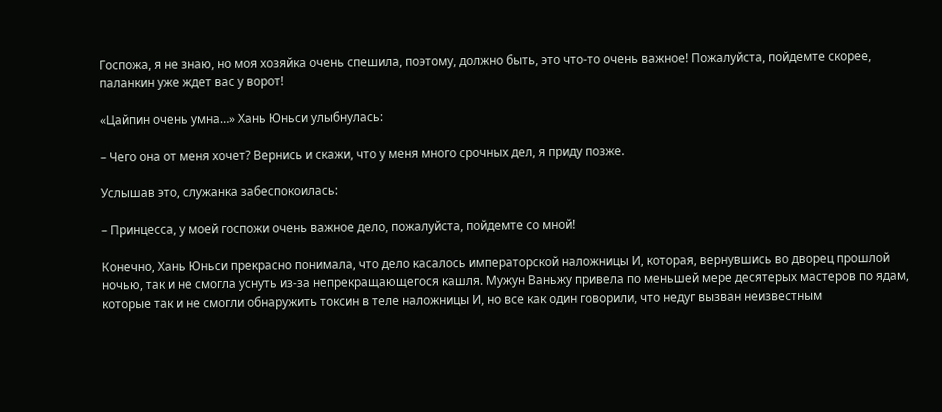Госпожа, я не знаю, но моя хозяйка очень спешила, поэтому, должно быть, это что-то очень важное! Пожалуйста, пойдемте скорее, паланкин уже ждет вас у ворот!

«Цайпин очень умна…» Хань Юньси улыбнулась:

– Чего она от меня хочет? Вернись и скажи, что у меня много срочных дел, я приду позже.

Услышав это, служанка забеспокоилась:

– Принцесса, у моей госпожи очень важное дело, пожалуйста, пойдемте со мной!

Конечно, Хань Юньси прекрасно понимала, что дело касалось императорской наложницы И, которая, вернувшись во дворец прошлой ночью, так и не смогла уснуть из-за непрекращающегося кашля. Мужун Ваньжу привела по меньшей мере десятерых мастеров по ядам, которые так и не смогли обнаружить токсин в теле наложницы И, но все как один говорили, что недуг вызван неизвестным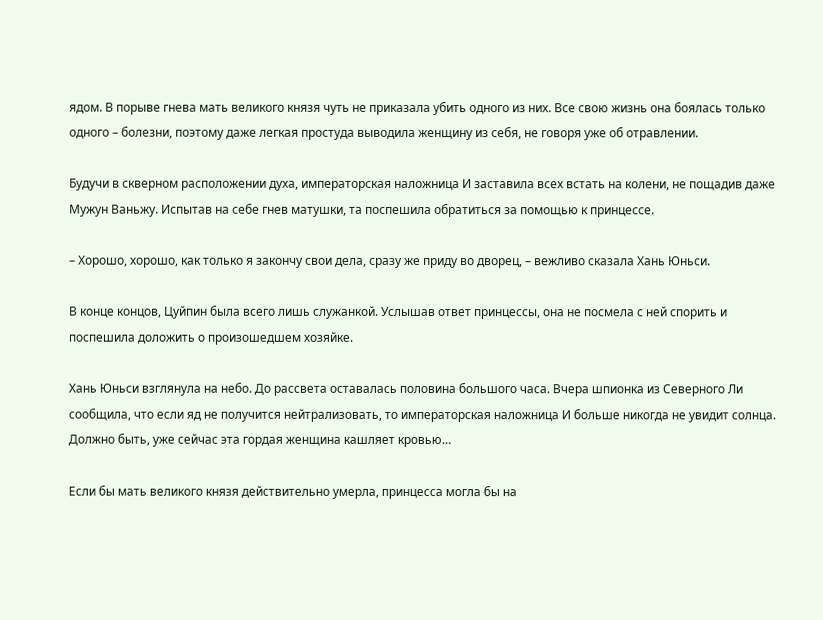ядом. В порыве гнева мать великого князя чуть не приказала убить одного из них. Все свою жизнь она боялась только одного – болезни, поэтому даже легкая простуда выводила женщину из себя, не говоря уже об отравлении.

Будучи в скверном расположении духа, императорская наложница И заставила всех встать на колени, не пощадив даже Мужун Ваньжу. Испытав на себе гнев матушки, та поспешила обратиться за помощью к принцессе.

– Хорошо, хорошо, как только я закончу свои дела, сразу же приду во дворец, – вежливо сказала Хань Юньси.

В конце концов, Цуйпин была всего лишь служанкой. Услышав ответ принцессы, она не посмела с ней спорить и поспешила доложить о произошедшем хозяйке.

Хань Юньси взглянула на небо. До рассвета оставалась половина большого часа. Вчера шпионка из Северного Ли сообщила, что если яд не получится нейтрализовать, то императорская наложница И больше никогда не увидит солнца. Должно быть, уже сейчас эта гордая женщина кашляет кровью…

Если бы мать великого князя действительно умерла, принцесса могла бы на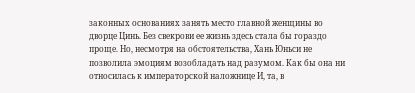законных основаниях занять место главной женщины во дворце Цинь. Без свекрови ее жизнь здесь стала бы гораздо проще. Но, несмотря на обстоятельства, Хань Юньси не позволила эмоциям возобладать над разумом. Как бы она ни относилась к императорской наложнице И, та, в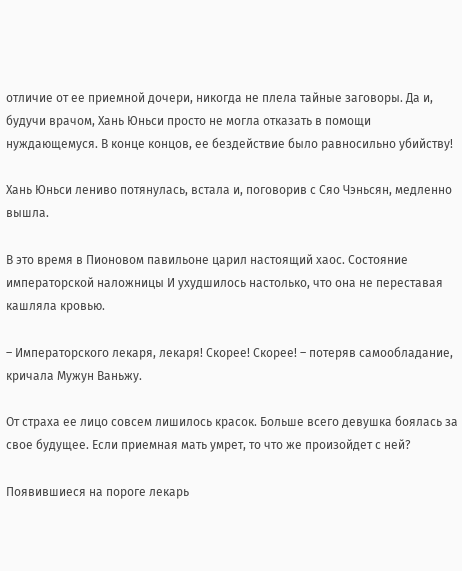отличие от ее приемной дочери, никогда не плела тайные заговоры. Да и, будучи врачом, Хань Юньси просто не могла отказать в помощи нуждающемуся. В конце концов, ее бездействие было равносильно убийству!

Хань Юньси лениво потянулась, встала и, поговорив с Сяо Чэньсян, медленно вышла.

В это время в Пионовом павильоне царил настоящий хаос. Состояние императорской наложницы И ухудшилось настолько, что она не переставая кашляла кровью.

– Императорского лекаря, лекаря! Скорее! Скорее! – потеряв самообладание, кричала Мужун Ваньжу.

От страха ее лицо совсем лишилось красок. Больше всего девушка боялась за свое будущее. Если приемная мать умрет, то что же произойдет с ней?

Появившиеся на пороге лекарь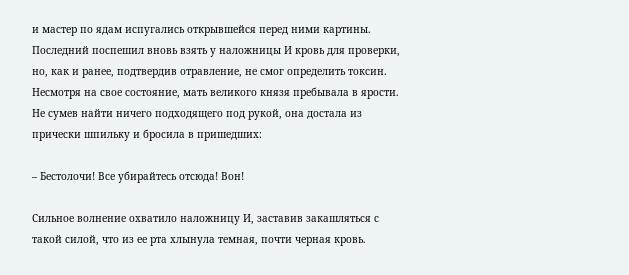и мастер по ядам испугались открывшейся перед ними картины. Последний поспешил вновь взять у наложницы И кровь для проверки, но, как и ранее, подтвердив отравление, не смог определить токсин. Несмотря на свое состояние, мать великого князя пребывала в ярости. Не сумев найти ничего подходящего под рукой, она достала из прически шпильку и бросила в пришедших:

– Бестолочи! Все убирайтесь отсюда! Вон!

Сильное волнение охватило наложницу И, заставив закашляться с такой силой, что из ее рта хлынула темная, почти черная кровь.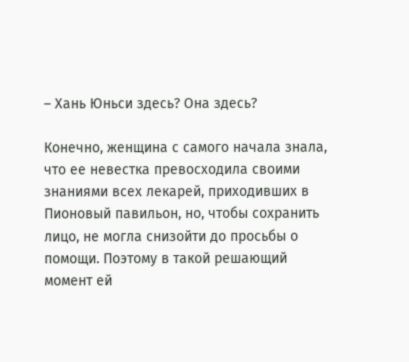– Хань Юньси здесь? Она здесь?

Конечно, женщина с самого начала знала, что ее невестка превосходила своими знаниями всех лекарей, приходивших в Пионовый павильон, но, чтобы сохранить лицо, не могла снизойти до просьбы о помощи. Поэтому в такой решающий момент ей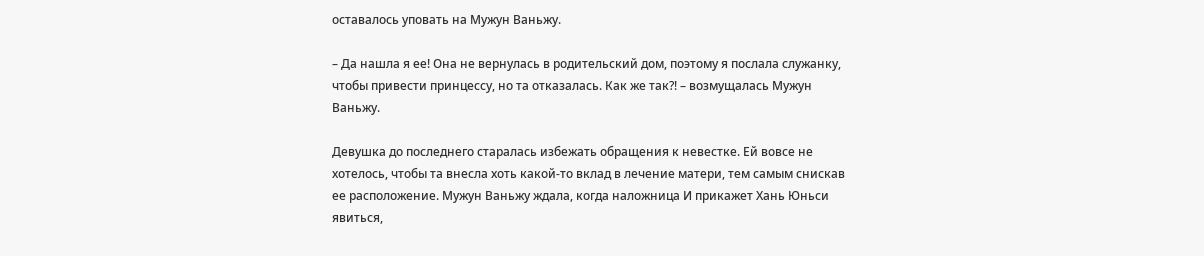оставалось уповать на Мужун Ваньжу.

– Да нашла я ее! Она не вернулась в родительский дом, поэтому я послала служанку, чтобы привести принцессу, но та отказалась. Как же так?! – возмущалась Мужун Ваньжу.

Девушка до последнего старалась избежать обращения к невестке. Ей вовсе не хотелось, чтобы та внесла хоть какой-то вклад в лечение матери, тем самым снискав ее расположение. Мужун Ваньжу ждала, когда наложница И прикажет Хань Юньси явиться,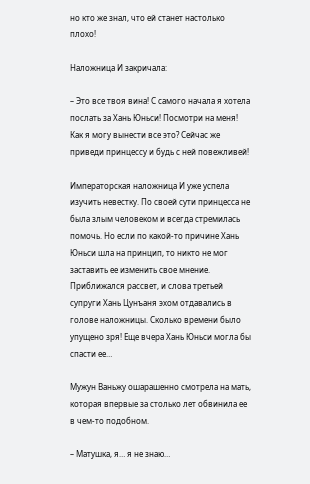но кто же знал, что ей станет настолько плохо!

Наложница И закричала:

– Это все твоя вина! С самого начала я хотела послать за Хань Юньси! Посмотри на меня! Как я могу вынести все это? Сейчас же приведи принцессу и будь с ней повежливей!

Императорская наложница И уже успела изучить невестку. По своей сути принцесса не была злым человеком и всегда стремилась помочь. Но если по какой-то причине Хань Юньси шла на принцип, то никто не мог заставить ее изменить свое мнение. Приближался рассвет, и слова третьей супруги Хань Цунъаня эхом отдавались в голове наложницы. Сколько времени было упущено зря! Еще вчера Хань Юньси могла бы спасти ее…

Мужун Ваньжу ошарашенно смотрела на мать, которая впервые за столько лет обвинила ее в чем-то подобном.

– Матушка, я… я не знаю…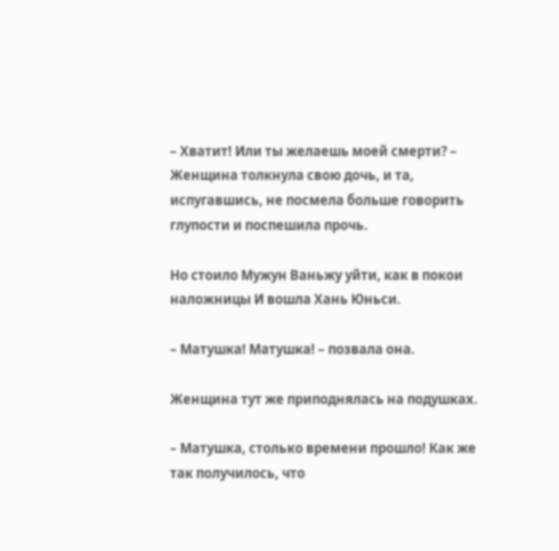– Хватит! Или ты желаешь моей смерти? – Женщина толкнула свою дочь, и та, испугавшись, не посмела больше говорить глупости и поспешила прочь.

Но стоило Мужун Ваньжу уйти, как в покои наложницы И вошла Хань Юньси.

– Матушка! Матушка! – позвала она.

Женщина тут же приподнялась на подушках.

– Матушка, столько времени прошло! Как же так получилось, что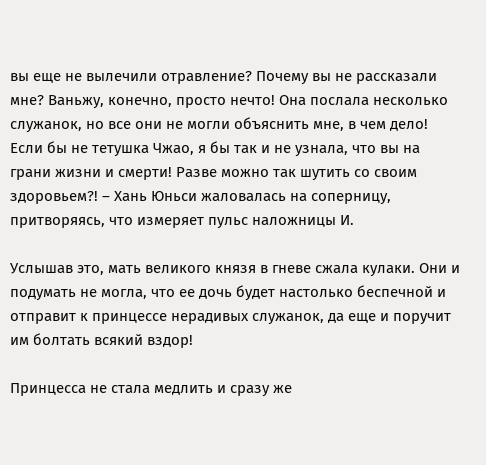вы еще не вылечили отравление? Почему вы не рассказали мне? Ваньжу, конечно, просто нечто! Она послала несколько служанок, но все они не могли объяснить мне, в чем дело! Если бы не тетушка Чжао, я бы так и не узнала, что вы на грани жизни и смерти! Разве можно так шутить со своим здоровьем?! – Хань Юньси жаловалась на соперницу, притворяясь, что измеряет пульс наложницы И.

Услышав это, мать великого князя в гневе сжала кулаки. Они и подумать не могла, что ее дочь будет настолько беспечной и отправит к принцессе нерадивых служанок, да еще и поручит им болтать всякий вздор!

Принцесса не стала медлить и сразу же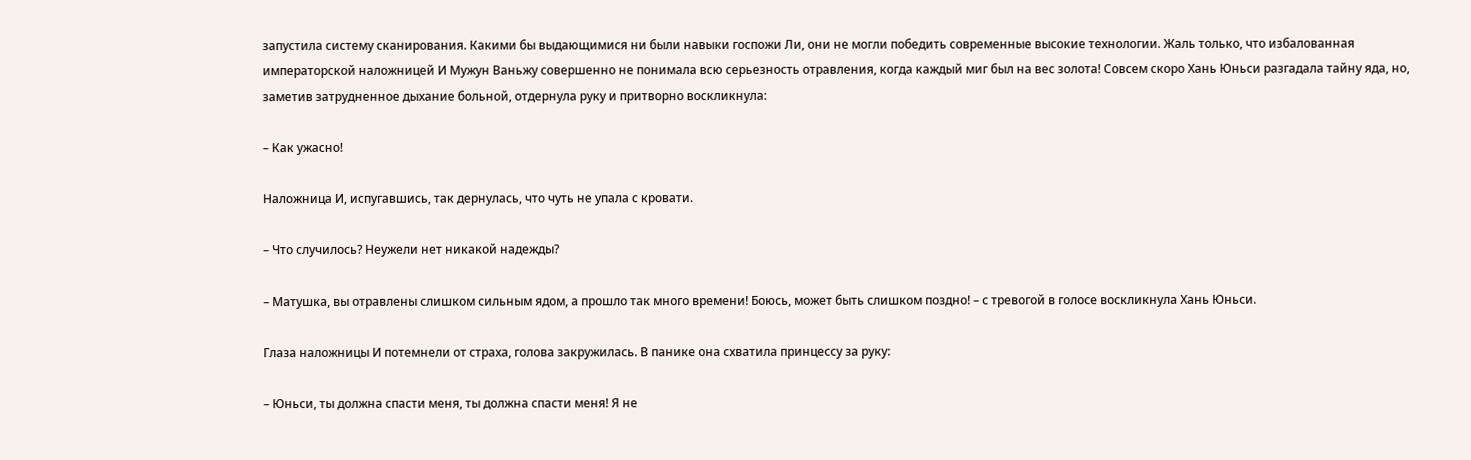запустила систему сканирования. Какими бы выдающимися ни были навыки госпожи Ли, они не могли победить современные высокие технологии. Жаль только, что избалованная императорской наложницей И Мужун Ваньжу совершенно не понимала всю серьезность отравления, когда каждый миг был на вес золота! Совсем скоро Хань Юньси разгадала тайну яда, но, заметив затрудненное дыхание больной, отдернула руку и притворно воскликнула:

– Как ужасно!

Наложница И, испугавшись, так дернулась, что чуть не упала с кровати.

– Что случилось? Неужели нет никакой надежды?

– Матушка, вы отравлены слишком сильным ядом, а прошло так много времени! Боюсь, может быть слишком поздно! – с тревогой в голосе воскликнула Хань Юньси.

Глаза наложницы И потемнели от страха, голова закружилась. В панике она схватила принцессу за руку:

– Юньси, ты должна спасти меня, ты должна спасти меня! Я не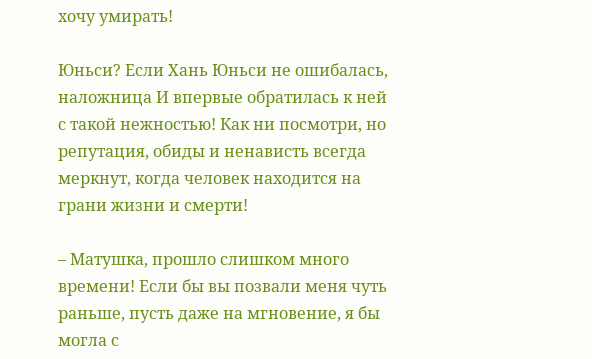хочу умирать!

Юньси? Если Хань Юньси не ошибалась, наложница И впервые обратилась к ней с такой нежностью! Как ни посмотри, но репутация, обиды и ненависть всегда меркнут, когда человек находится на грани жизни и смерти!

– Матушка, прошло слишком много времени! Если бы вы позвали меня чуть раньше, пусть даже на мгновение, я бы могла с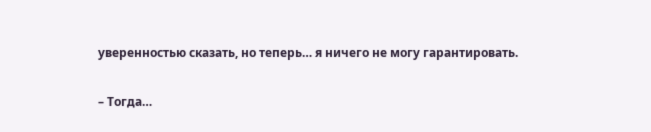уверенностью сказать, но теперь… я ничего не могу гарантировать.

– Тогда…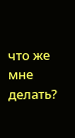что же мне делать?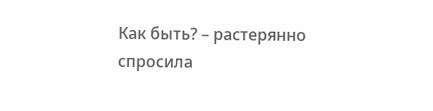Как быть? – растерянно спросила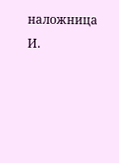наложница И.